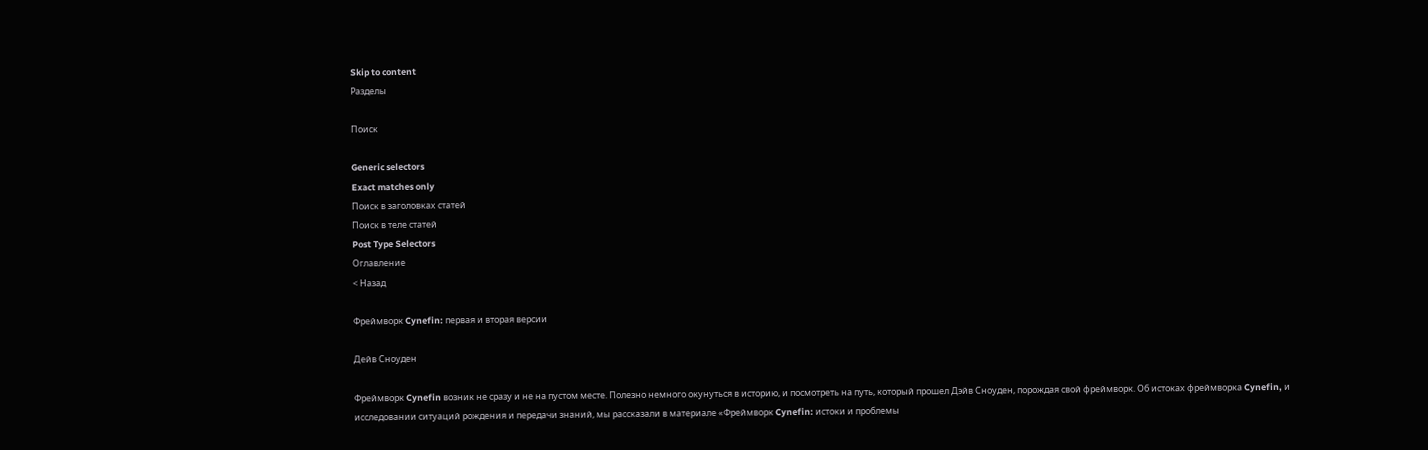Skip to content
Разделы

Поиск

Generic selectors
Exact matches only
Поиск в заголовках статей
Поиск в теле статей
Post Type Selectors
Оглавление
< Назад

Фреймворк Cynefin: первая и вторая версии

Дейв Сноуден

Фреймворк Cynefin возник не сразу и не на пустом месте. Полезно немного окунуться в историю, и посмотреть на путь, который прошел Дэйв Сноуден, порождая свой фреймворк. Об истоках фреймворка Cynefin, и исследовании ситуаций рождения и передачи знаний, мы рассказали в материале «Фреймворк Cynefin: истоки и проблемы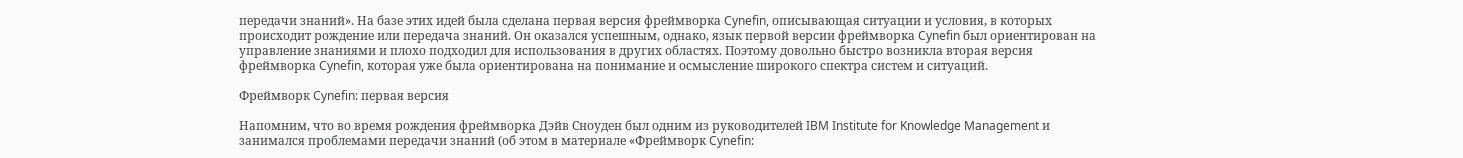передачи знаний». На базе этих идей была сделана первая версия фреймворка Cynefin, описывающая ситуации и условия, в которых происходит рождение или передача знаний. Он оказался успешным, однако, язык первой версии фреймворка Cynefin был ориентирован на управление знаниями и плохо подходил для использования в других областях. Поэтому довольно быстро возникла вторая версия фреймворка Cynefin, которая уже была ориентирована на понимание и осмысление широкого спектра систем и ситуаций.

Фреймворк Cynefin: первая версия

Напомним, что во время рождения фреймворка Дэйв Сноуден был одним из руководителей IBM Institute for Knowledge Management и занимался проблемами передачи знаний (об этом в материале «Фреймворк Cynefin: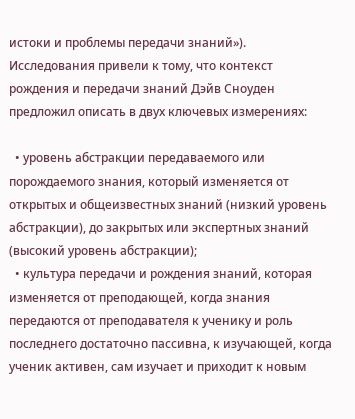истоки и проблемы передачи знаний»). Исследования привели к тому, что контекст рождения и передачи знаний Дэйв Сноуден предложил описать в двух ключевых измерениях:

  • уровень абстракции передаваемого или порождаемого знания, который изменяется от открытых и общеизвестных знаний (низкий уровень абстракции), до закрытых или экспертных знаний (высокий уровень абстракции);
  • культура передачи и рождения знаний, которая изменяется от преподающей, когда знания передаются от преподавателя к ученику и роль последнего достаточно пассивна, к изучающей, когда ученик активен, сам изучает и приходит к новым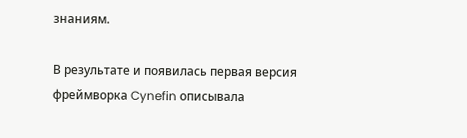знаниям.

В результате и появилась первая версия фреймворка Cynefin описывала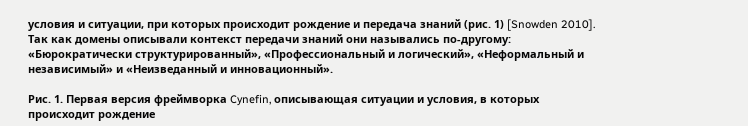условия и ситуации, при которых происходит рождение и передача знаний (рис. 1) [Snowden 2010]. Так как домены описывали контекст передачи знаний они назывались по-другому: «Бюрократически структурированный», «Профессиональный и логический», «Неформальный и независимый» и «Неизведанный и инновационный».

Рис. 1. Первая версия фреймворка Cynefin, описывающая ситуации и условия, в которых происходит рождение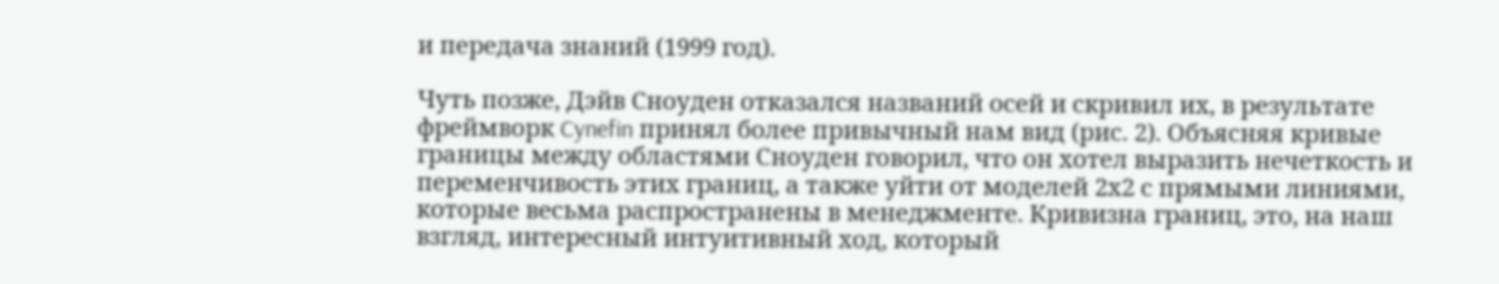и передача знаний (1999 год).

Чуть позже, Дэйв Сноуден отказался названий осей и скривил их, в результате фреймворк Cynefin принял более привычный нам вид (рис. 2). Объясняя кривые границы между областями Сноуден говорил, что он хотел выразить нечеткость и переменчивость этих границ, а также уйти от моделей 2х2 с прямыми линиями, которые весьма распространены в менеджменте. Кривизна границ, это, на наш взгляд, интересный интуитивный ход, который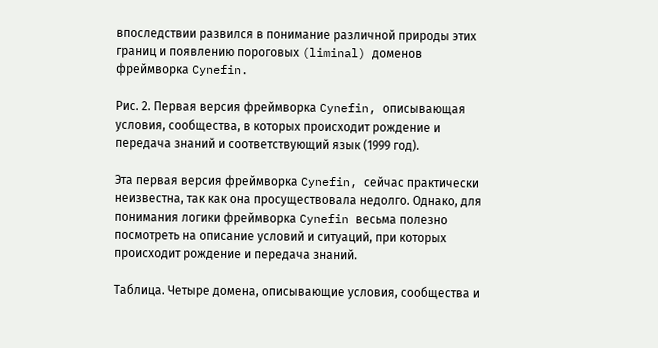впоследствии развился в понимание различной природы этих границ и появлению пороговых (liminal) доменов фреймворка Cynefin.

Рис. 2. Первая версия фреймворка Cynefin, описывающая условия, сообщества, в которых происходит рождение и передача знаний и соответствующий язык (1999 год).

Эта первая версия фреймворка Cynefin, сейчас практически неизвестна, так как она просуществовала недолго. Однако, для понимания логики фреймворка Cynefin весьма полезно посмотреть на описание условий и ситуаций, при которых происходит рождение и передача знаний.

Таблица. Четыре домена, описывающие условия, сообщества и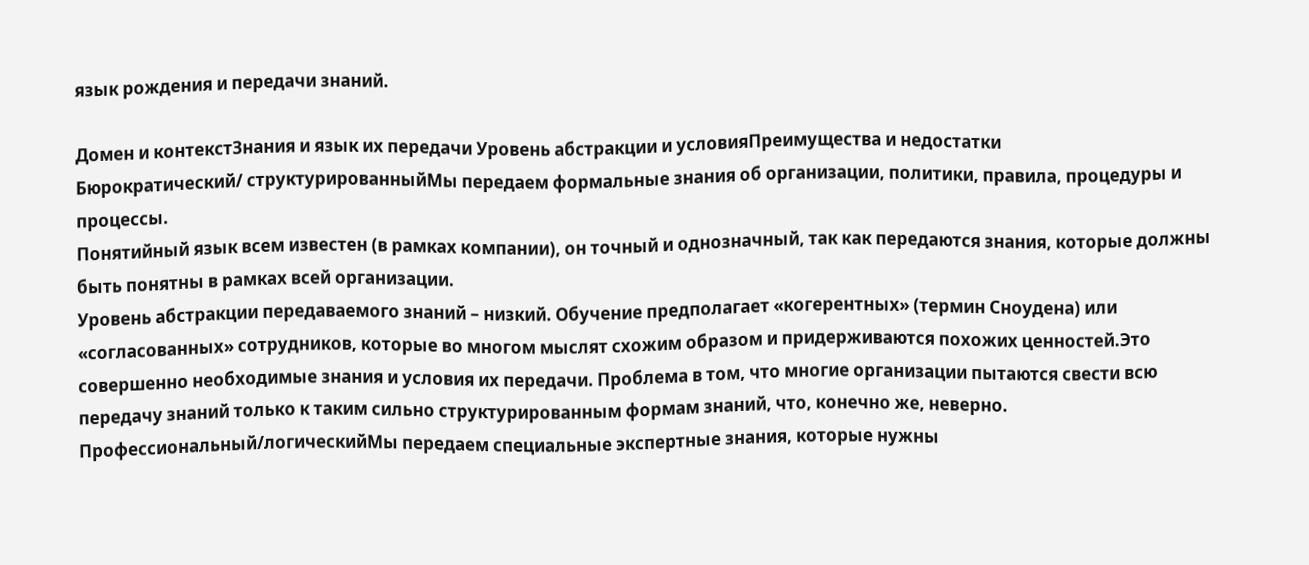язык рождения и передачи знаний.

Домен и контекстЗнания и язык их передачи Уровень абстракции и условияПреимущества и недостатки
Бюрократический/ структурированныйМы передаем формальные знания об организации, политики, правила, процедуры и процессы.
Понятийный язык всем известен (в рамках компании), он точный и однозначный, так как передаются знания, которые должны быть понятны в рамках всей организации.
Уровень абстракции передаваемого знаний – низкий. Обучение предполагает «когерентных» (термин Сноудена) или «согласованных» сотрудников, которые во многом мыслят схожим образом и придерживаются похожих ценностей.Это совершенно необходимые знания и условия их передачи. Проблема в том, что многие организации пытаются свести всю передачу знаний только к таким сильно структурированным формам знаний, что, конечно же, неверно.
Профессиональный/логическийМы передаем специальные экспертные знания, которые нужны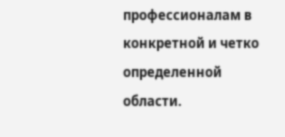профессионалам в конкретной и четко определенной области.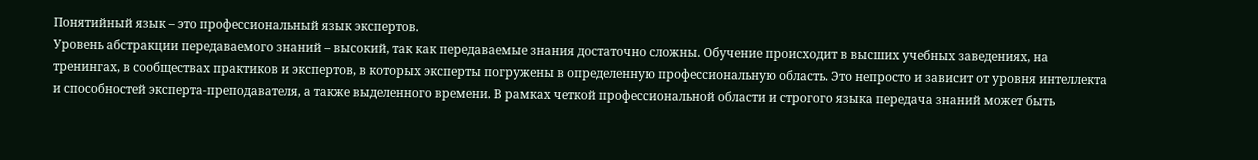Понятийный язык – это профессиональный язык экспертов.
Уровень абстракции передаваемого знаний – высокий, так как передаваемые знания достаточно сложны. Обучение происходит в высших учебных заведениях, на тренингах, в сообществах практиков и экспертов, в которых эксперты погружены в определенную профессиональную область. Это непросто и зависит от уровня интеллекта и способностей эксперта-преподавателя, а также выделенного времени. В рамках четкой профессиональной области и строгого языка передача знаний может быть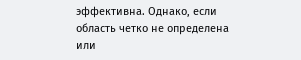эффективна. Однако, если область четко не определена или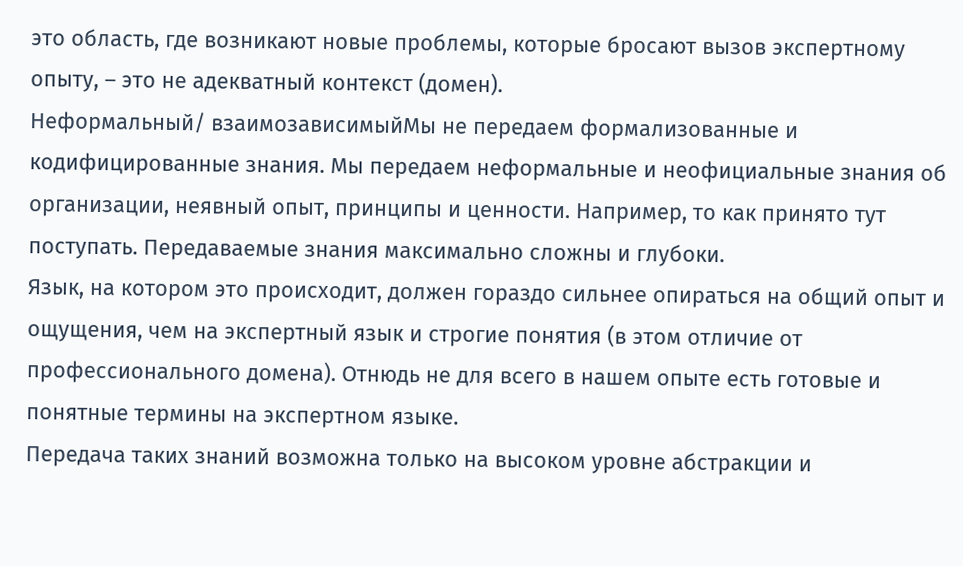это область, где возникают новые проблемы, которые бросают вызов экспертному опыту, – это не адекватный контекст (домен).
Неформальный/ взаимозависимыйМы не передаем формализованные и кодифицированные знания. Мы передаем неформальные и неофициальные знания об организации, неявный опыт, принципы и ценности. Например, то как принято тут поступать. Передаваемые знания максимально сложны и глубоки.
Язык, на котором это происходит, должен гораздо сильнее опираться на общий опыт и ощущения, чем на экспертный язык и строгие понятия (в этом отличие от профессионального домена). Отнюдь не для всего в нашем опыте есть готовые и понятные термины на экспертном языке.
Передача таких знаний возможна только на высоком уровне абстракции и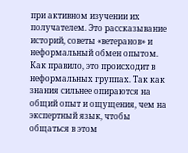при активном изучении их получателем. Это рассказывание историй, советы «ветеранов» и неформальный обмен опытом. Как правило, это происходит в неформальных группах. Так как знания сильнее опираются на общий опыт и ощущения, чем на экспертный язык, чтобы общаться в этом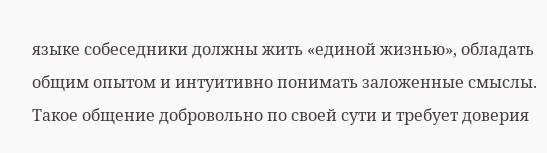языке собеседники должны жить «единой жизнью», обладать общим опытом и интуитивно понимать заложенные смыслы. Такое общение добровольно по своей сути и требует доверия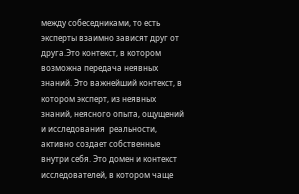между собеседниками, то есть эксперты взаимно зависят друг от друга.Это контекст, в котором возможна передача неявных знаний. Это важнейший контекст, в котором эксперт, из неявных знаний, неясного опыта, ощущений и исследования  реальности, активно создает собственные внутри себя. Это домен и контекст исследователей, в котором чаще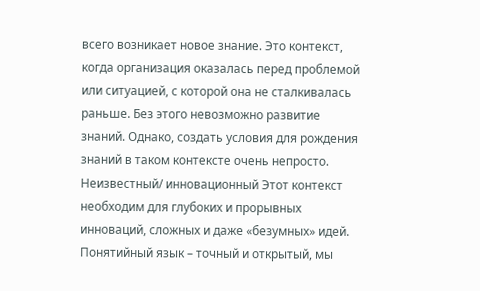всего возникает новое знание. Это контекст, когда организация оказалась перед проблемой или ситуацией, с которой она не сталкивалась раньше. Без этого невозможно развитие знаний. Однако, создать условия для рождения знаний в таком контексте очень непросто.
Неизвестный/ инновационный Этот контекст необходим для глубоких и прорывных инноваций, сложных и даже «безумных» идей.
Понятийный язык – точный и открытый, мы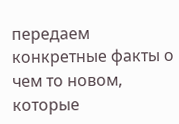передаем конкретные факты о чем то новом, которые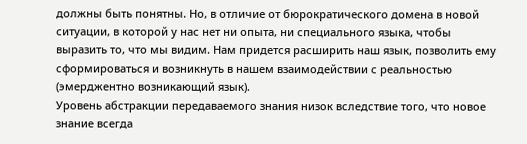должны быть понятны. Но, в отличие от бюрократического домена в новой ситуации, в которой у нас нет ни опыта, ни специального языка, чтобы выразить то, что мы видим. Нам придется расширить наш язык, позволить ему сформироваться и возникнуть в нашем взаимодействии с реальностью (эмерджентно возникающий язык).
Уровень абстракции передаваемого знания низок вследствие того, что новое знание всегда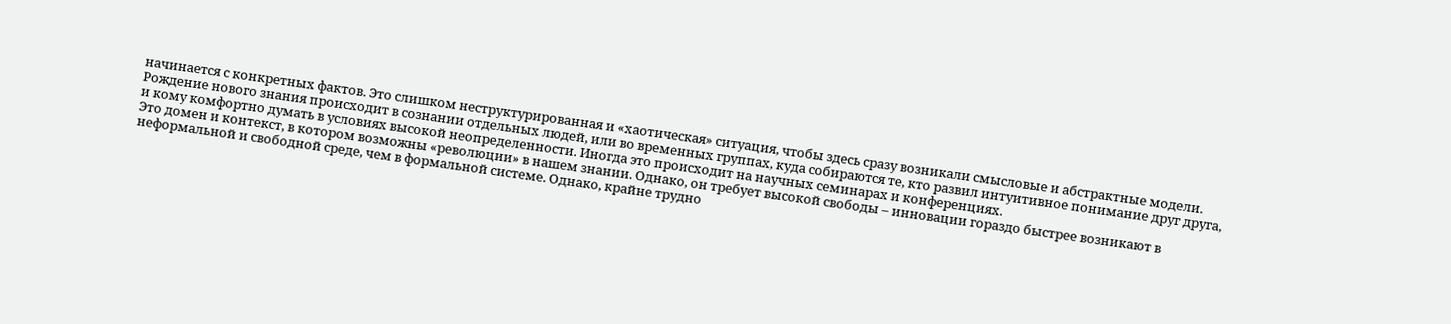начинается с конкретных фактов. Это слишком неструктурированная и «хаотическая» ситуация, чтобы здесь сразу возникали смысловые и абстрактные модели.
Рождение нового знания происходит в сознании отдельных людей, или во временных группах, куда собираются те, кто развил интуитивное понимание друг друга, и кому комфортно думать в условиях высокой неопределенности. Иногда это происходит на научных семинарах и конференциях.
Это домен и контекст, в котором возможны «революции» в нашем знании. Однако, он требует высокой свободы – инновации гораздо быстрее возникают в неформальной и свободной среде, чем в формальной системе. Однако, крайне трудно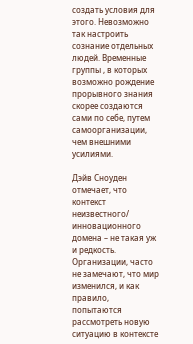создать условия для этого. Невозможно так настроить сознание отдельных людей. Временные группы , в которых возможно рождение прорывного знания скорее создаются сами по себе, путем самоорганизации, чем внешними усилиями.

Дэйв Сноуден отмечает, что контекст неизвестного/ инновационного домена – не такая уж и редкость. Организации, часто не замечают, что мир изменился, и как правило, попытаются рассмотреть новую ситуацию в контексте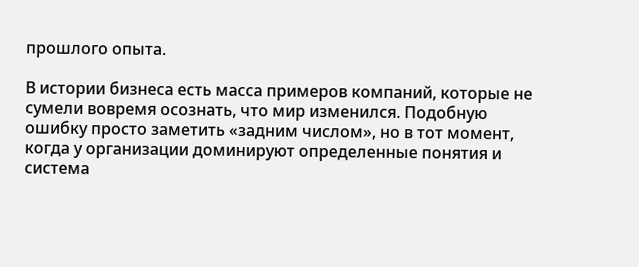прошлого опыта.

В истории бизнеса есть масса примеров компаний, которые не сумели вовремя осознать, что мир изменился. Подобную ошибку просто заметить «задним числом», но в тот момент, когда у организации доминируют определенные понятия и система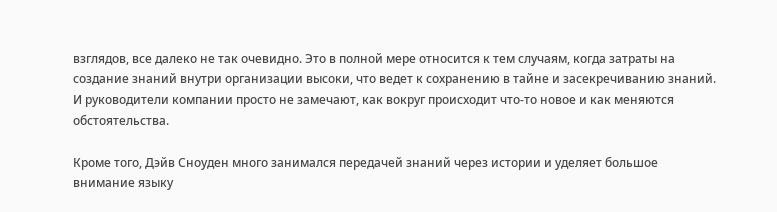взглядов, все далеко не так очевидно. Это в полной мере относится к тем случаям, когда затраты на создание знаний внутри организации высоки, что ведет к сохранению в тайне и засекречиванию знаний. И руководители компании просто не замечают, как вокруг происходит что-то новое и как меняются обстоятельства.

Кроме того, Дэйв Сноуден много занимался передачей знаний через истории и уделяет большое внимание языку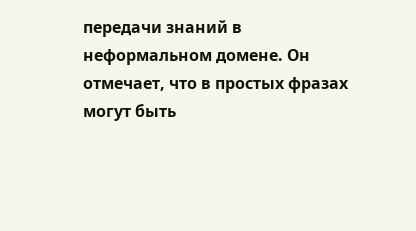передачи знаний в неформальном домене. Он отмечает, что в простых фразах могут быть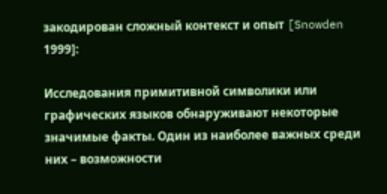закодирован сложный контекст и опыт [Snowden 1999]:

Исследования примитивной символики или графических языков обнаруживают некоторые значимые факты. Один из наиболее важных среди них – возможности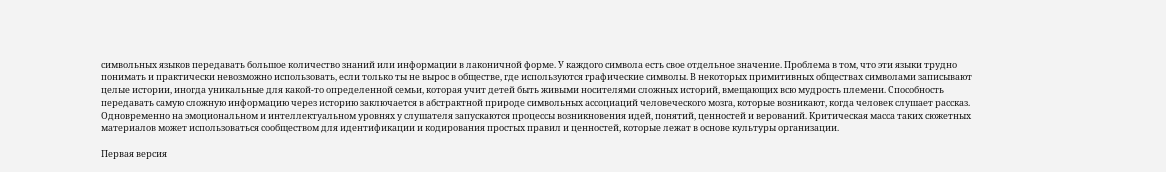символьных языков передавать большое количество знаний или информации в лаконичной форме. У каждого символа есть свое отдельное значение. Проблема в том, что эти языки трудно понимать и практически невозможно использовать, если только ты не вырос в обществе, где используются графические символы. В некоторых примитивных обществах символами записывают целые истории, иногда уникальные для какой-то определенной семьи, которая учит детей быть живыми носителями сложных историй, вмещающих всю мудрость племени. Способность передавать самую сложную информацию через историю заключается в абстрактной природе символьных ассоциаций человеческого мозга, которые возникают, когда человек слушает рассказ. Одновременно на эмоциональном и интеллектуальном уровнях у слушателя запускаются процессы возникновения идей, понятий, ценностей и верований. Критическая масса таких сюжетных материалов может использоваться сообществом для идентификации и кодирования простых правил и ценностей, которые лежат в основе культуры организации.

Первая версия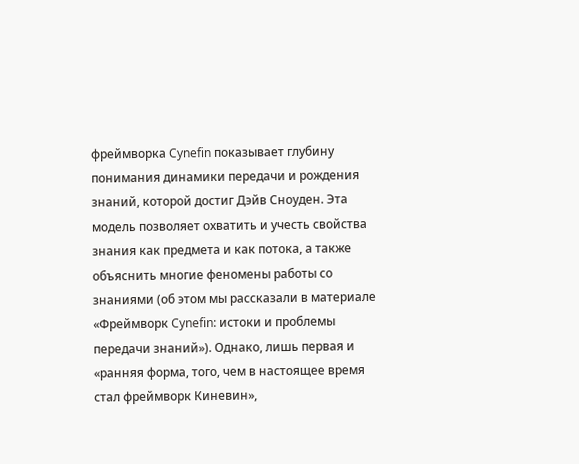фреймворка Cynefin показывает глубину понимания динамики передачи и рождения знаний, которой достиг Дэйв Сноуден. Эта модель позволяет охватить и учесть свойства знания как предмета и как потока, а также объяснить многие феномены работы со знаниями (об этом мы рассказали в материале «Фреймворк Cynefin: истоки и проблемы передачи знаний»). Однако, лишь первая и «ранняя форма, того, чем в настоящее время стал фреймворк Киневин»,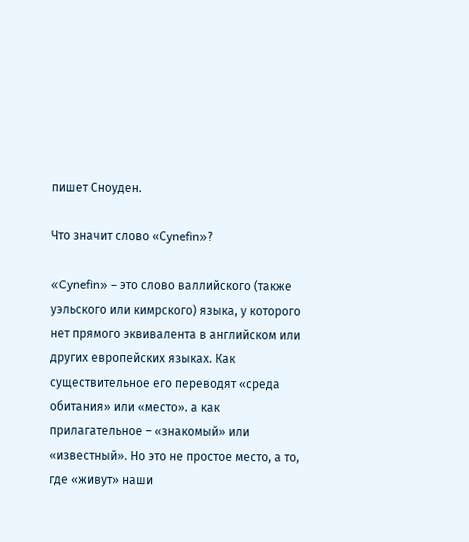пишет Сноуден.

Что значит слово «Сynefin»?

«Cynefin» – это слово валлийского (также уэльского или кимрского) языка, у которого нет прямого эквивалента в английском или других европейских языках. Как существительное его переводят «среда обитания» или «место». а как прилагательное – «знакомый» или «известный». Но это не простое место, а то, где «живут» наши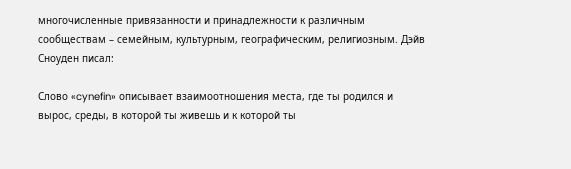многочисленные привязанности и принадлежности к различным сообществам – семейным, культурным, географическим, религиозным. Дэйв Сноуден писал:

Слово «cynefin» описывает взаимоотношения места, где ты родился и вырос, среды, в которой ты живешь и к которой ты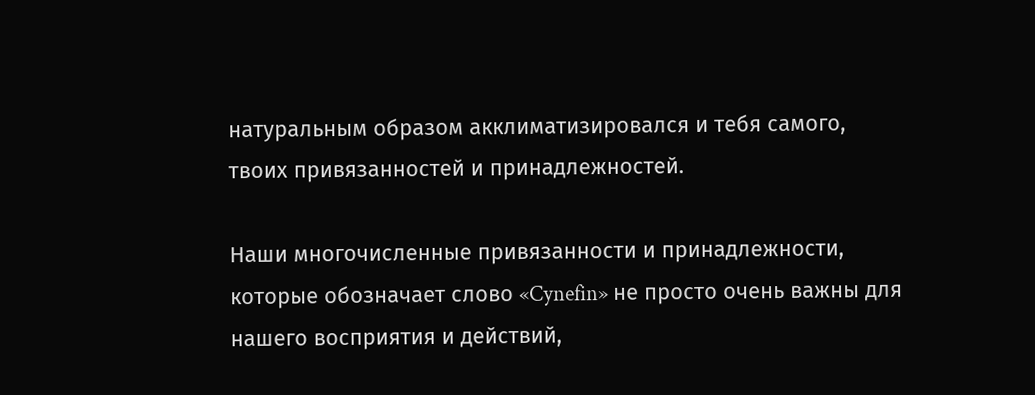натуральным образом акклиматизировался и тебя самого, твоих привязанностей и принадлежностей.

Наши многочисленные привязанности и принадлежности, которые обозначает слово «Cynefin» не просто очень важны для нашего восприятия и действий,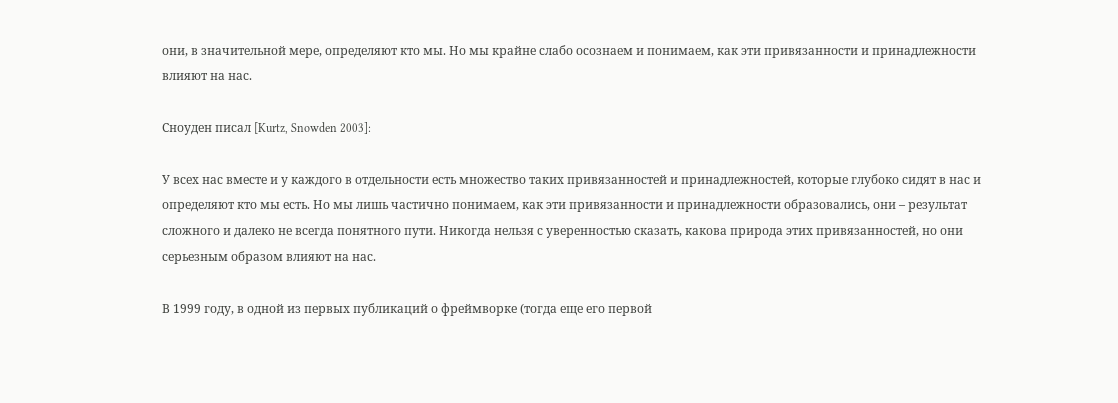они, в значительной мере, определяют кто мы. Но мы крайне слабо осознаем и понимаем, как эти привязанности и принадлежности влияют на нас.

Сноуден писал [Kurtz, Snowden 2003]:

У всех нас вместе и у каждого в отдельности есть множество таких привязанностей и принадлежностей, которые глубоко сидят в нас и определяют кто мы есть. Но мы лишь частично понимаем, как эти привязанности и принадлежности образовались, они – результат сложного и далеко не всегда понятного пути. Никогда нельзя с уверенностью сказать, какова природа этих привязанностей, но они серьезным образом влияют на нас.

В 1999 году, в одной из первых публикаций о фреймворке (тогда еще его первой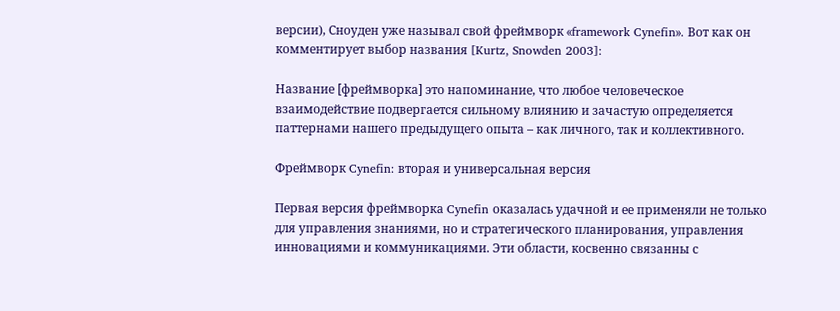версии), Сноуден уже называл свой фреймворк «framework Cynefin». Вот как он комментирует выбор названия [Kurtz, Snowden 2003]:

Название [фреймворка] это напоминание, что любое человеческое взаимодействие подвергается сильному влиянию и зачастую определяется паттернами нашего предыдущего опыта – как личного, так и коллективного.

Фреймворк Cynefin: вторая и универсальная версия

Первая версия фреймворка Cynefin оказалась удачной и ее применяли не только для управления знаниями, но и стратегического планирования, управления инновациями и коммуникациями. Эти области, косвенно связанны с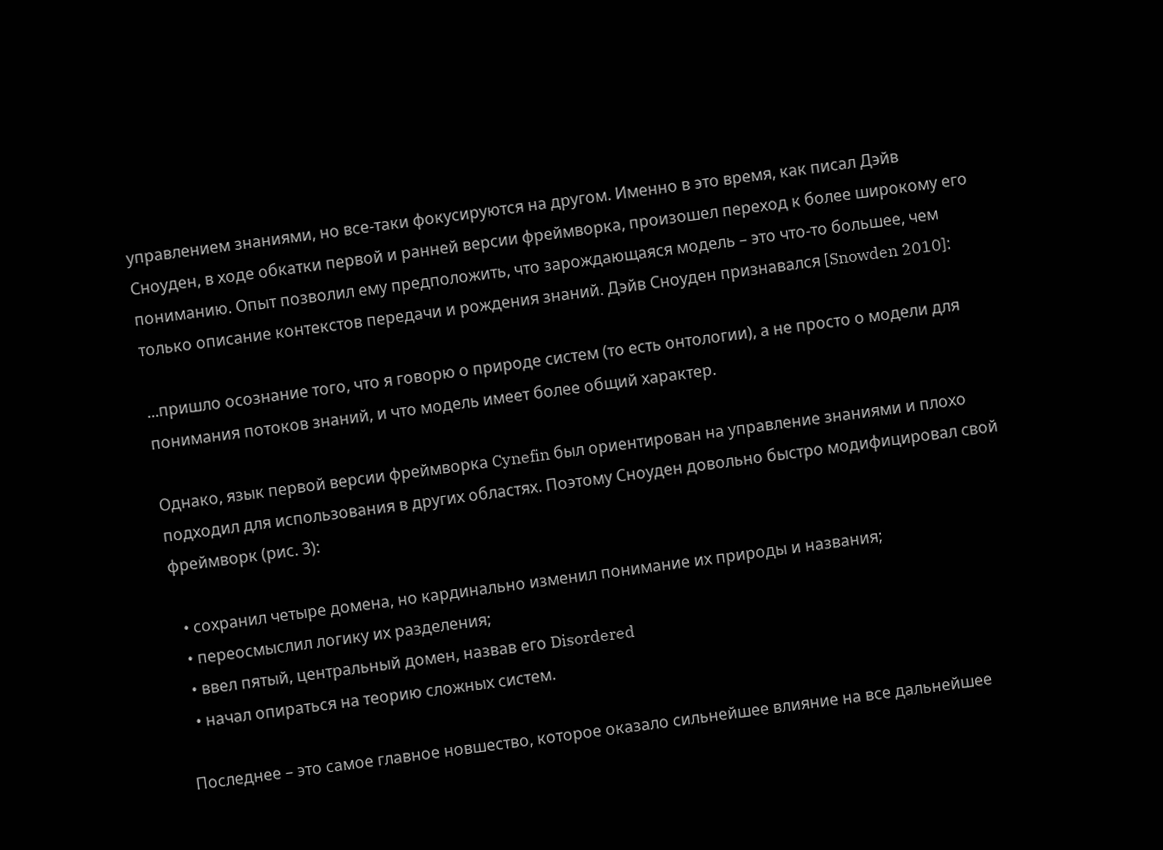управлением знаниями, но все-таки фокусируются на другом. Именно в это время, как писал Дэйв Сноуден, в ходе обкатки первой и ранней версии фреймворка, произошел переход к более широкому его пониманию. Опыт позволил ему предположить, что зарождающаяся модель – это что-то большее, чем только описание контекстов передачи и рождения знаний. Дэйв Сноуден признавался [Snowden 2010]:

...пришло осознание того, что я говорю о природе систем (то есть онтологии), а не просто о модели для понимания потоков знаний, и что модель имеет более общий характер.

Однако, язык первой версии фреймворка Cynefin был ориентирован на управление знаниями и плохо подходил для использования в других областях. Поэтому Сноуден довольно быстро модифицировал свой фреймворк (рис. 3):

  • сохранил четыре домена, но кардинально изменил понимание их природы и названия;
  • переосмыслил логику их разделения;
  • ввел пятый, центральный домен, назвав его Disordered
  • начал опираться на теорию сложных систем.

Последнее – это самое главное новшество, которое оказало сильнейшее влияние на все дальнейшее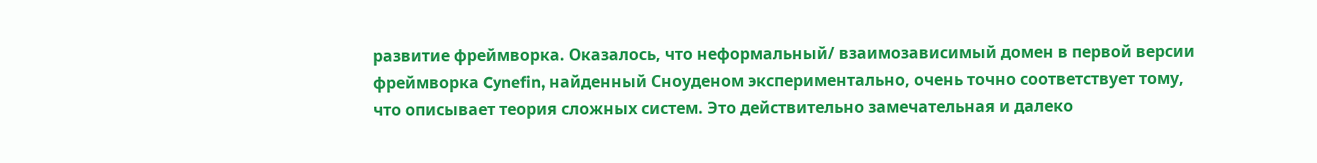развитие фреймворка. Оказалось, что неформальный/ взаимозависимый домен в первой версии фреймворка Cynefin, найденный Сноуденом экспериментально, очень точно соответствует тому, что описывает теория сложных систем. Это действительно замечательная и далеко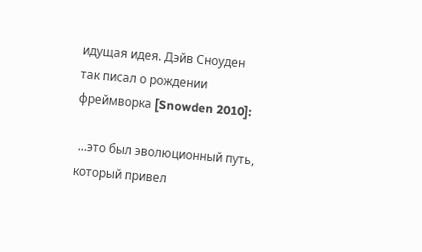идущая идея. Дэйв Сноуден так писал о рождении фреймворка [Snowden 2010]:

 ...это был эволюционный путь, который привел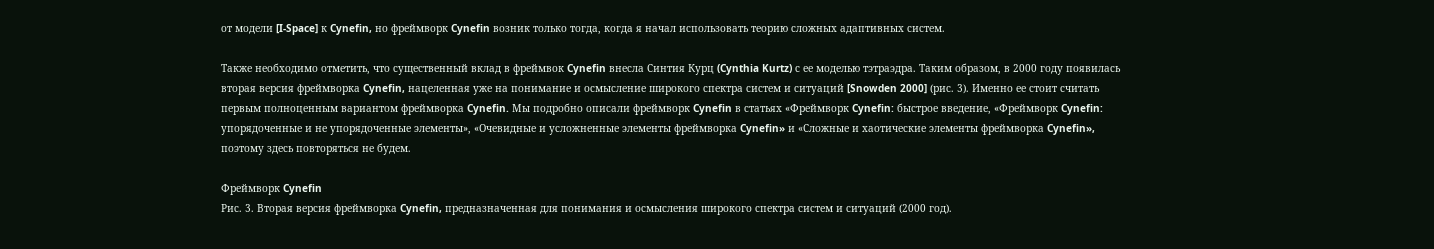от модели [I-Space] к Cynefin, но фреймворк Cynefin возник только тогда, когда я начал использовать теорию сложных адаптивных систем.

Также необходимо отметить, что существенный вклад в фреймвок Cynefin внесла Синтия Курц (Cynthia Kurtz) с ее моделью тэтраэдра. Таким образом, в 2000 году появилась вторая версия фреймворка Cynefin, нацеленная уже на понимание и осмысление широкого спектра систем и ситуаций [Snowden 2000] (рис. 3). Именно ее стоит считать первым полноценным вариантом фреймворка Cynefin. Мы подробно описали фреймворк Cynefin в статьях «Фреймворк Cynefin: быстрое введение, «Фреймворк Cynefin: упорядоченные и не упорядоченные элементы», «Очевидные и усложненные элементы фреймворка Cynefin» и «Сложные и хаотические элементы фреймворка Cynefin», поэтому здесь повторяться не будем.

Фреймворк Cynefin
Рис. 3. Вторая версия фреймворка Cynefin, предназначенная для понимания и осмысления широкого спектра систем и ситуаций (2000 год).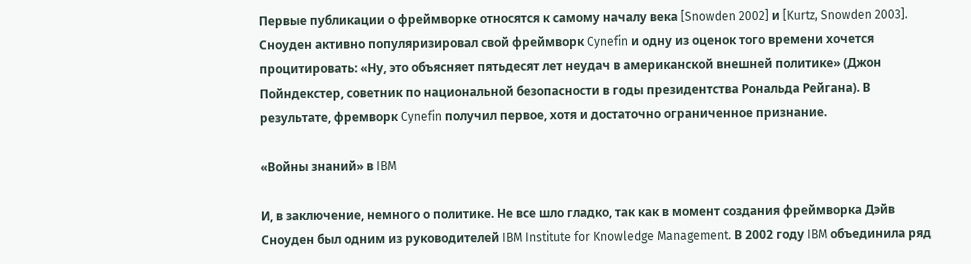Первые публикации о фреймворке относятся к самому началу века [Snowden 2002] и [Kurtz, Snowden 2003]. Сноуден активно популяризировал свой фреймворк Cynefin и одну из оценок того времени хочется процитировать: «Ну, это объясняет пятьдесят лет неудач в американской внешней политике» (Джон Пойндекстер, советник по национальной безопасности в годы президентства Рональда Рейгана). В результате, фремворк Cynefin получил первое, хотя и достаточно ограниченное признание.

«Войны знаний» в IBM

И, в заключение, немного о политике. Не все шло гладко, так как в момент создания фреймворка Дэйв Сноуден был одним из руководителей IBM Institute for Knowledge Management. В 2002 году IBM объединила ряд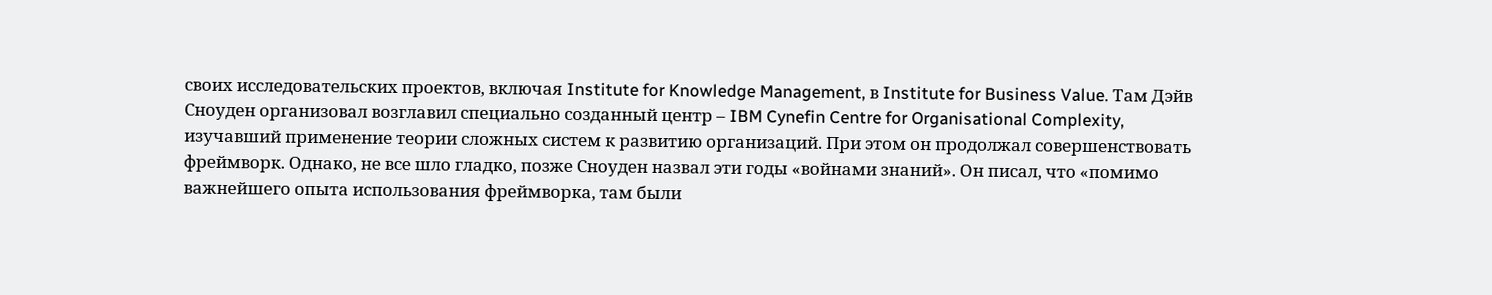своих исследовательских проектов, включая Institute for Knowledge Management, в Institute for Business Value. Там Дэйв Сноуден организовал возглавил специально созданный центр – IBM Cynefin Centre for Organisational Complexity, изучавший применение теории сложных систем к развитию организаций. При этом он продолжал совершенствовать фреймворк. Однако, не все шло гладко, позже Сноуден назвал эти годы «войнами знаний». Он писал, что «помимо важнейшего опыта использования фреймворка, там были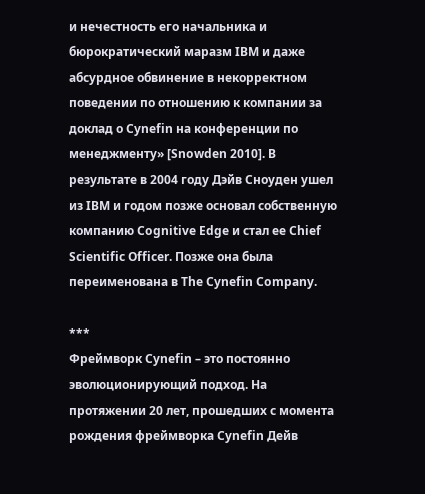и нечестность его начальника и бюрократический маразм IBM и даже абсурдное обвинение в некорректном поведении по отношению к компании за доклад о Cynefin на конференции по менеджменту» [Snowden 2010]. В результате в 2004 году Дэйв Сноуден ушел из IBM и годом позже основал собственную компанию Cognitive Edge и стал ее Chief Scientific Officer. Позже она была переименована в The Cynefin Company.

***
Фреймворк Cynefin – это постоянно эволюционирующий подход. На протяжении 20 лет, прошедших с момента рождения фреймворка Cynefin Дейв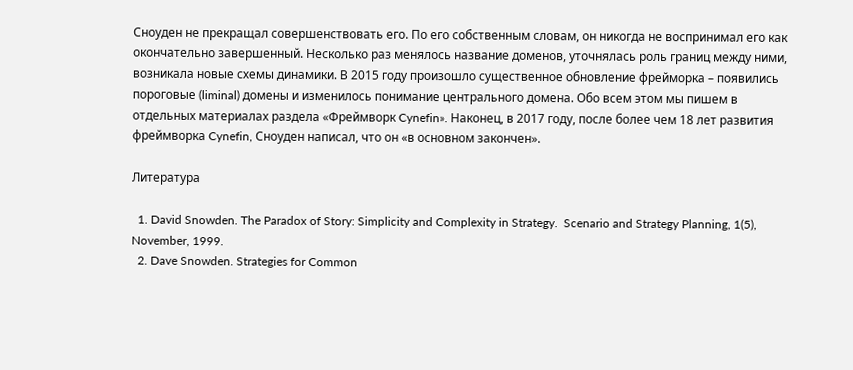Сноуден не прекращал совершенствовать его. По его собственным словам, он никогда не воспринимал его как окончательно завершенный. Несколько раз менялось название доменов, уточнялась роль границ между ними, возникала новые схемы динамики. В 2015 году произошло существенное обновление фрейморка – появились пороговые (liminal) домены и изменилось понимание центрального домена. Обо всем этом мы пишем в отдельных материалах раздела «Фреймворк Cynefin». Наконец, в 2017 году, после более чем 18 лет развития фреймворка Cynefin, Сноуден написал, что он «в основном закончен».

Литература

  1. David Snowden. The Paradox of Story: Simplicity and Complexity in Strategy.  Scenario and Strategy Planning, 1(5), November, 1999.
  2. Dave Snowden. Strategies for Common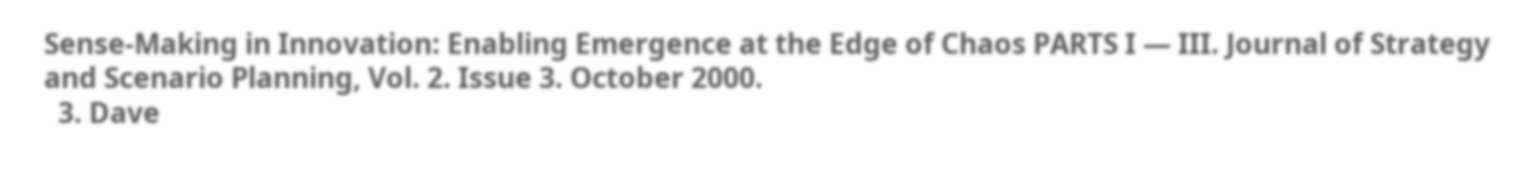Sense-Making in Innovation: Enabling Emergence at the Edge of Chaos PARTS I — III. Journal of Strategy and Scenario Planning, Vol. 2. Issue 3. October 2000.
  3. Dave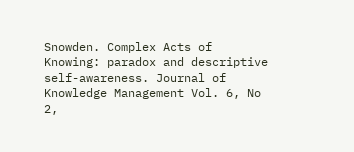Snowden. Complex Acts of Knowing: paradox and descriptive self-awareness. Journal of Knowledge Management Vol. 6, No 2,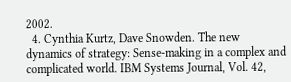2002.
  4. Cynthia Kurtz, Dave Snowden. The new dynamics of strategy: Sense-making in a complex and complicated world. IBM Systems Journal, Vol. 42,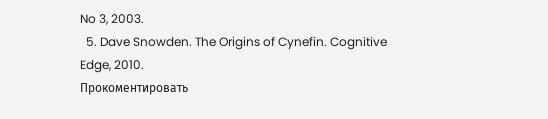No 3, 2003.
  5. Dave Snowden. The Origins of Cynefin. Cognitive Edge, 2010.
Прокоментировать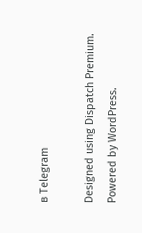в Telegram

Designed using Dispatch Premium. Powered by WordPress.